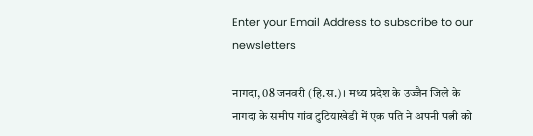Enter your Email Address to subscribe to our newsletters

नागदा, 08 जनवरी (हि.स.)। मध्य प्रदेश के उज्जैन जिले के नागदा के समीप गांव टुटियाखेडी में एक पति ने अपनी पत्नी को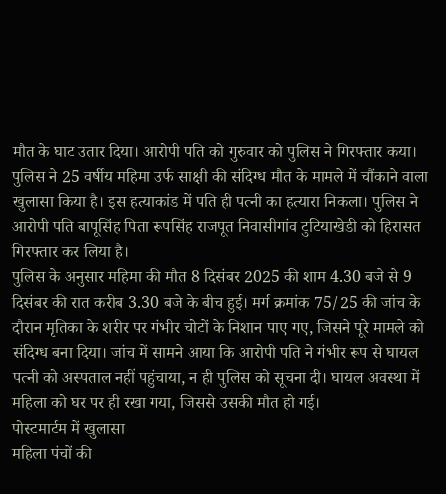मौत के घाट उतार दिया। आरोपी पति को गुरुवार को पुलिस ने गिरफ्तार कया।
पुलिस ने 25 वर्षीय महिमा उर्फ साक्षी की संदिग्ध मौत के मामले में चौंकाने वाला खुलासा किया है। इस हत्याकांड में पति ही पत्नी का हत्यारा निकला। पुलिस ने आरोपी पति बापूसिंह पिता रूपसिंह राजपूत निवासीगांव टुटियाखेडी को हिरासत गिरफ्तार कर लिया है।
पुलिस के अनुसार महिमा की मौत 8 दिसंबर 2025 की शाम 4.30 बजे से 9 दिसंबर की रात करीब 3.30 बजे के बीच हुई। मर्ग क्रमांक 75/25 की जांच के दौरान मृतिका के शरीर पर गंभीर चोटों के निशान पाए गए, जिसने पूरे मामले को संदिग्ध बना दिया। जांच में सामने आया कि आरोपी पति ने गंभीर रूप से घायल पत्नी को अस्पताल नहीं पहुंचाया, न ही पुलिस को सूचना दी। घायल अवस्था में महिला को घर पर ही रखा गया, जिससे उसकी मौत हो गई।
पोस्टमार्टम में खुलासा
महिला पंचों की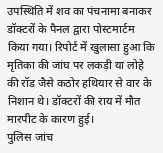उपस्थिति में शव का पंचनामा बनाकर डॉक्टरों के पैनल द्वारा पोस्टमार्टम किया गया। रिपोर्ट में खुलासा हुआ कि मृतिका की जांघ पर लकड़ी या लोहे की रॉड जैसे कठोर हथियार से वार के निशान थे। डॉक्टरों की राय में मौत मारपीट के कारण हुई।
पुलिस जांच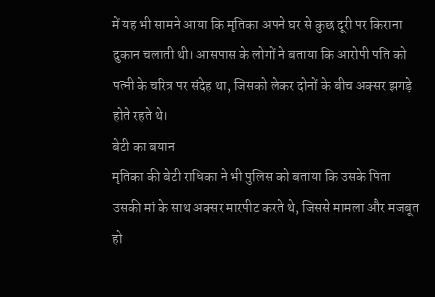में यह भी सामने आया कि मृतिका अपने घर से कुछ दूरी पर किराना दुकान चलाती थी। आसपास के लोगों ने बताया कि आरोपी पति को पत्नी के चरित्र पर संदेह था, जिसको लेकर दोनों के बीच अक्सर झगड़े होते रहते थे।
बेटी का बयान
मृतिका की बेटी राधिका ने भी पुलिस को बताया कि उसके पिता उसकी मां के साथ अक्सर मारपीट करते थे, जिससे मामला और मजबूत हो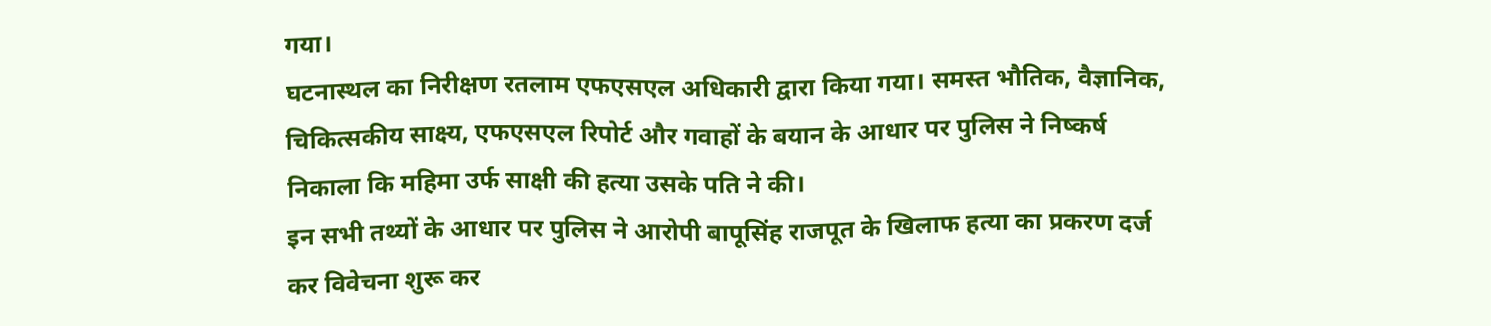गया।
घटनास्थल का निरीक्षण रतलाम एफएसएल अधिकारी द्वारा किया गया। समस्त भौतिक, वैज्ञानिक, चिकित्सकीय साक्ष्य, एफएसएल रिपोर्ट और गवाहों के बयान के आधार पर पुलिस ने निष्कर्ष निकाला कि महिमा उर्फ साक्षी की हत्या उसके पति ने की।
इन सभी तथ्यों के आधार पर पुलिस ने आरोपी बापूसिंह राजपूत के खिलाफ हत्या का प्रकरण दर्ज कर विवेचना शुरू कर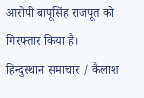आरोपी बापूसिंह राजपूत को गिरफ्तार किया है।
हिन्दुस्थान समाचार / कैलाश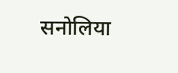सनोलिया